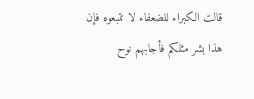قالت الكبراء للضعفاء لا تتبعوه فإن هذا بشر مثلكم فأجابهم نوح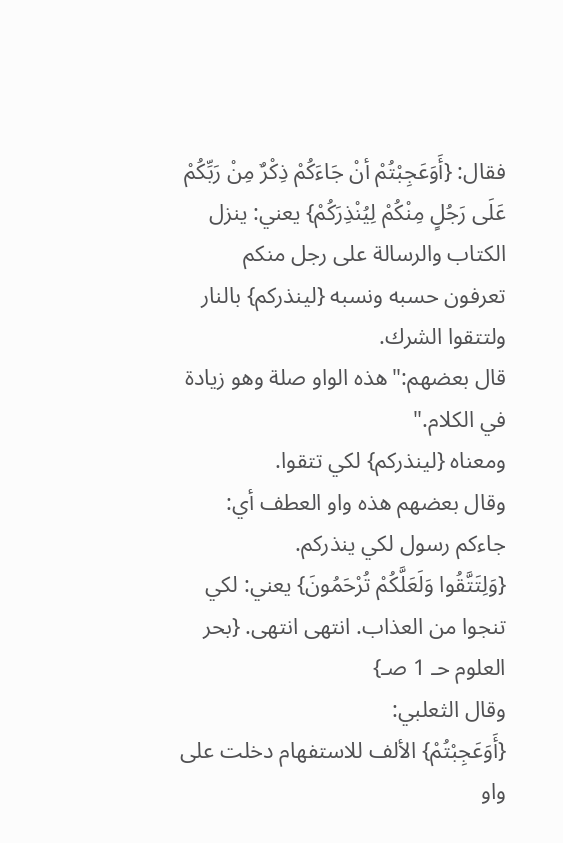فقال: {أَوَعَجِبْتُمْ أنْ جَاءَكُمْ ذِكْرٌ مِنْ رَبِّكُمْ عَلَى رَجُلٍ مِنْكُمْ لِيُنْذِرَكُمْ} يعني: ينزل الكتاب والرسالة على رجل منكم تعرفون حسبه ونسبه {لينذركم} بالنار ولتتقوا الشرك.
قال بعضهم:"هذه الواو صلة وهو زيادة في الكلام."
ومعناه {لينذركم} لكي تتقوا.
وقال بعضهم هذه واو العطف أي: جاءكم رسول لكي ينذركم.
{وَلِتَتَّقُوا وَلَعَلَّكُمْ تُرْحَمُونَ} يعني: لكي تنجوا من العذاب. انتهى انتهى. {بحر العلوم حـ 1 صـ}
وقال الثعلبي:
{أَوَعَجِبْتُمْ} الألف للاستفهام دخلت على واو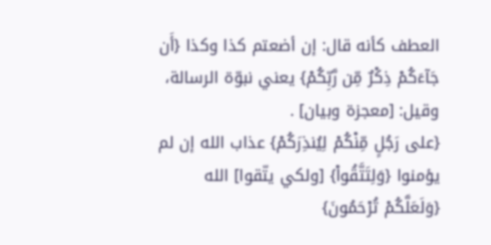العطف كأنه قال: إن أضعتم كذا وكذا {أَن جَآءَكُمْ ذِكْرٌ مِّن رَّبِّكُمْ} يعني نبوّة الرسالة، وقيل: [معجزة وبيان] .
{على رَجُلٍ مِّنْكُمْ لِيُنذِرَكُمْ} عذاب الله إن لم يؤمنوا {وَلِتَتَّقُواْ} [ولكي يتّقوا] الله {وَلَعَلَّكُمْ تُرْحَمُونَ}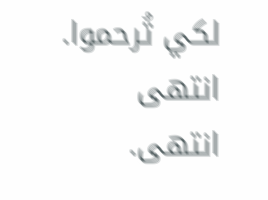لكي تُرحموا. انتهى انتهى.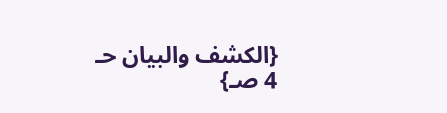{الكشف والبيان حـ 4 صـ}